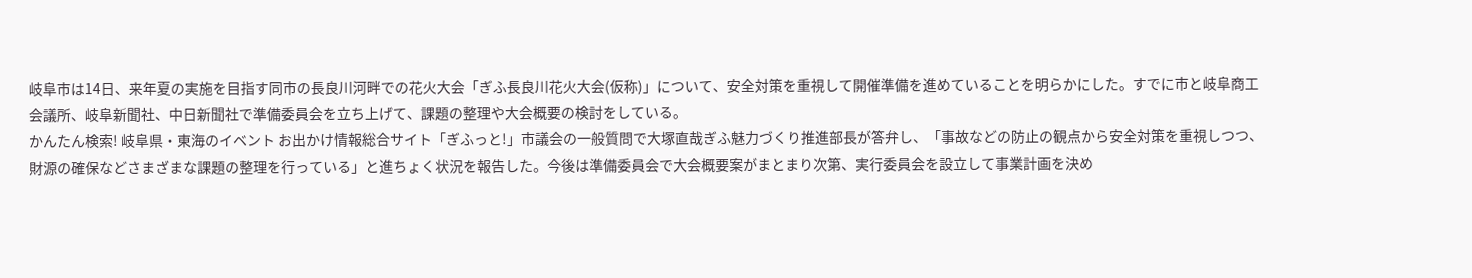岐阜市は14日、来年夏の実施を目指す同市の長良川河畔での花火大会「ぎふ長良川花火大会(仮称)」について、安全対策を重視して開催準備を進めていることを明らかにした。すでに市と岐阜商工会議所、岐阜新聞社、中日新聞社で準備委員会を立ち上げて、課題の整理や大会概要の検討をしている。
かんたん検索! 岐阜県・東海のイベント お出かけ情報総合サイト「ぎふっと!」市議会の一般質問で大塚直哉ぎふ魅力づくり推進部長が答弁し、「事故などの防止の観点から安全対策を重視しつつ、財源の確保などさまざまな課題の整理を行っている」と進ちょく状況を報告した。今後は準備委員会で大会概要案がまとまり次第、実行委員会を設立して事業計画を決め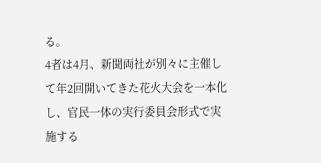る。
4者は4月、新聞両社が別々に主催して年2回開いてきた花火大会を一本化し、官民一体の実行委員会形式で実施する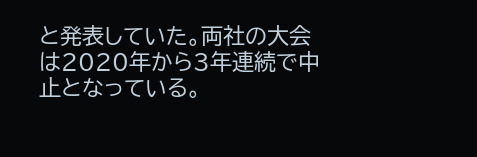と発表していた。両社の大会は2020年から3年連続で中止となっている。